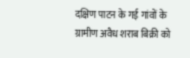दक्षिण पाटन के गई गांवों के ग्रामीण अवैध शराब बिक्री को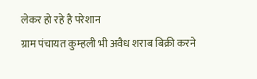लेकर हो रहे है परेशान
ग्राम पंचायत कुम्हली भी अवैध शराब बिक्री करने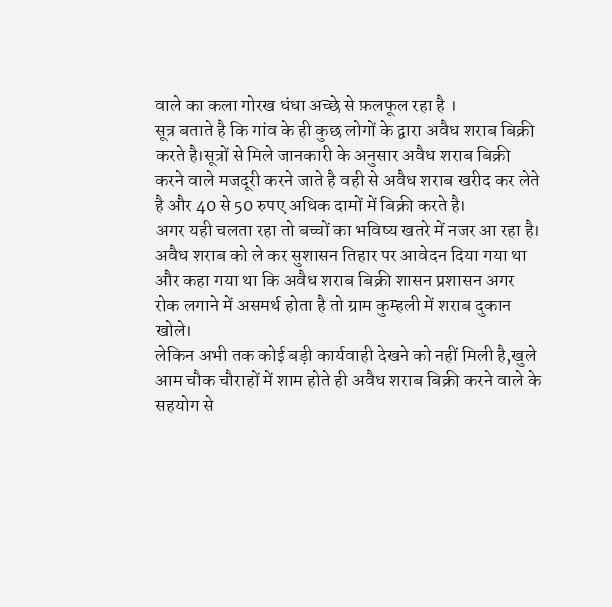वाले का कला गोरख धंधा अच्छे से फ़लफूल रहा है ।
सूत्र बताते है कि गांव के ही कुछ लोगों के द्वारा अवैध शराब बिक्री करते है।सूत्रों से मिले जानकारी के अनुसार अवैध शराब बिक्री करने वाले मजदूरी करने जाते है वही से अवैध शराब खरीद कर लेते है और 40 से 50 रुपए अधिक दामों में बिक्री करते है।
अगर यही चलता रहा तो बच्चों का भविष्य खतरे में नजर आ रहा है।
अवैध शराब को ले कर सुशासन तिहार पर आवेदन दिया गया था और कहा गया था कि अवैध शराब बिक्री शासन प्रशासन अगर रोक लगाने में असमर्थ होता है तो ग्राम कुम्हली में शराब दुकान खोले।
लेकिन अभी तक कोई बड़ी कार्यवाही देखने को नहीं मिली है,खुले आम चौक चौराहों में शाम होते ही अवैध शराब बिक्री करने वाले के सहयोग से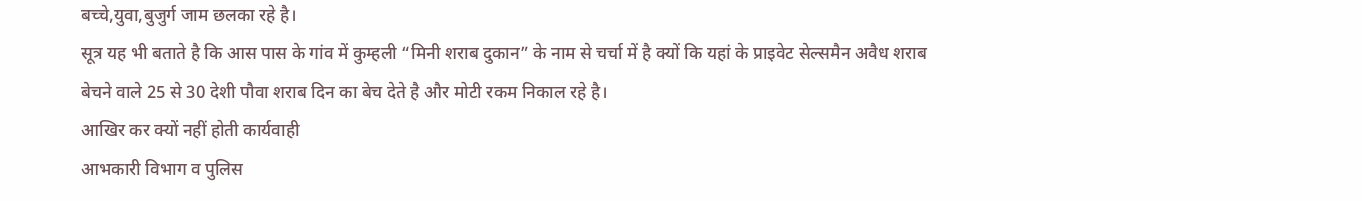बच्चे,युवा,बुजुर्ग जाम छलका रहे है।
सूत्र यह भी बताते है कि आस पास के गांव में कुम्हली “मिनी शराब दुकान” के नाम से चर्चा में है क्यों कि यहां के प्राइवेट सेल्समैन अवैध शराब बेचने वाले 25 से 30 देशी पौवा शराब दिन का बेच देते है और मोटी रकम निकाल रहे है।
आखिर कर क्यों नहीं होती कार्यवाही
आभकारी विभाग व पुलिस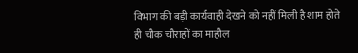विभाग की बड़ी कार्यवाही देखने को नहीं मिली है शाम होते ही चौक चौराहों का माहौल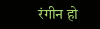रंगीन हो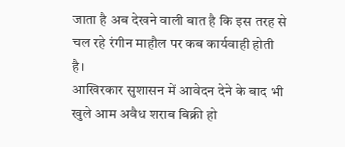जाता है अब देखने वाली बात है कि इस तरह से चल रहे रंगीन माहौल पर कब कार्यवाही होती है।
आखिरकार सुशासन में आवेदन देने के बाद भी खुले आम अवैध शराब बिक्री हो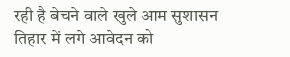रही है बेचने वाले खुले आम सुशासन तिहार में लगे आवेदन को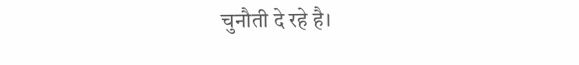चुनौती दे रहे है।